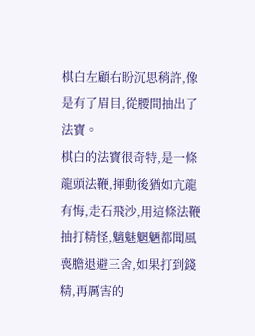棋白左顧右盼沉思稍許,像是有了眉目,從腰間抽出了法寶。
棋白的法寶很奇特,是一條龍頭法鞭,揮動後猶如亢龍有悔,走石飛沙,用這條法鞭抽打精怪,魑魅魍魉都聞風喪膽退避三舍,如果打到錢精,再厲害的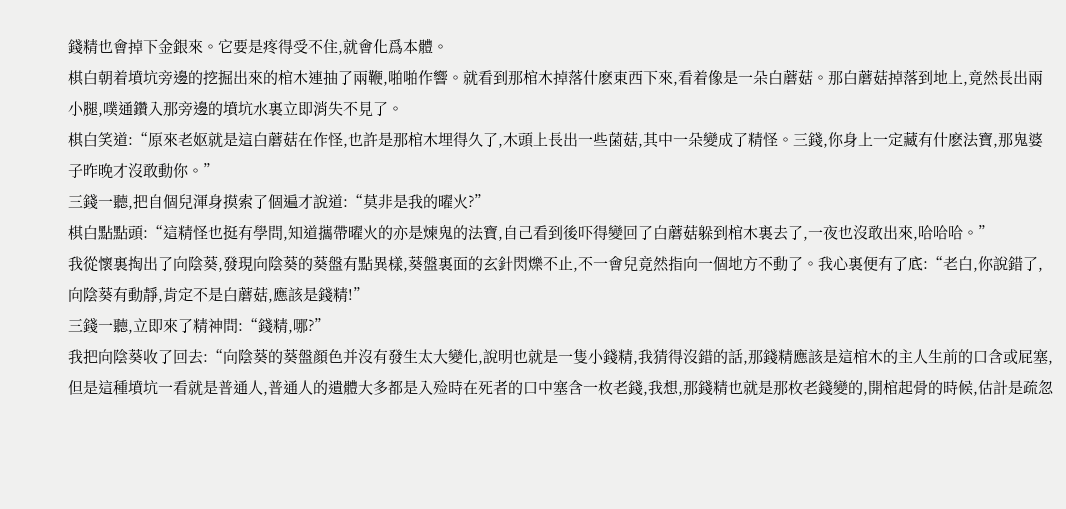錢精也會掉下金銀來。它要是疼得受不住,就會化爲本體。
棋白朝着墳坑旁邊的挖掘出來的棺木連抽了兩鞭,啪啪作響。就看到那棺木掉落什麽東西下來,看着像是一朵白蘑菇。那白蘑菇掉落到地上,竟然長出兩小腿,噗通鑽入那旁邊的墳坑水裏立即消失不見了。
棋白笑道:“原來老妪就是這白蘑菇在作怪,也許是那棺木埋得久了,木頭上長出一些菌菇,其中一朵變成了精怪。三錢,你身上一定藏有什麽法寶,那鬼婆子昨晚才沒敢動你。”
三錢一聽,把自個兒渾身摸索了個遍才說道:“莫非是我的曜火?”
棋白點點頭:“這精怪也挺有學問,知道攜帶曜火的亦是煉鬼的法寶,自己看到後吓得變回了白蘑菇躲到棺木裏去了,一夜也沒敢出來,哈哈哈。”
我從懷裏掏出了向陰葵,發現向陰葵的葵盤有點異樣,葵盤裏面的玄針閃爍不止,不一會兒竟然指向一個地方不動了。我心裏便有了底:“老白,你說錯了,向陰葵有動靜,肯定不是白蘑菇,應該是錢精!”
三錢一聽,立即來了精神問:“錢精,哪?”
我把向陰葵收了回去:“向陰葵的葵盤顔色并沒有發生太大變化,說明也就是一隻小錢精,我猜得沒錯的話,那錢精應該是這棺木的主人生前的口含或屁塞,但是這種墳坑一看就是普通人,普通人的遺體大多都是入殓時在死者的口中塞含一枚老錢,我想,那錢精也就是那枚老錢變的,開棺起骨的時候,估計是疏忽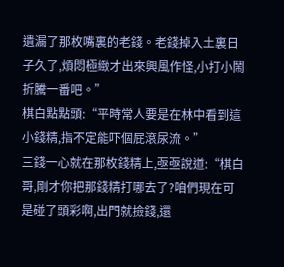遺漏了那枚嘴裏的老錢。老錢掉入土裏日子久了,煩悶極緻才出來興風作怪,小打小鬧折騰一番吧。”
棋白點點頭:“平時常人要是在林中看到這小錢精,指不定能吓個屁滾尿流。”
三錢一心就在那枚錢精上,亟亟說道:“棋白哥,剛才你把那錢精打哪去了?咱們現在可是碰了頭彩啊,出門就撿錢,還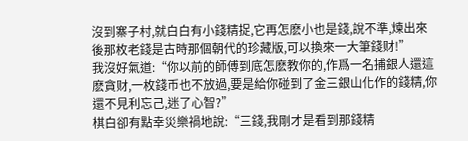沒到寨子村,就白白有小錢精捉,它再怎麽小也是錢,說不準,煉出來後那枚老錢是古時那個朝代的珍藏版,可以換來一大筆錢财!”
我沒好氣道:“你以前的師傅到底怎麽教你的,作爲一名捕銀人還這麽貪财,一枚錢币也不放過,要是給你碰到了金三銀山化作的錢精,你還不見利忘己,迷了心智?”
棋白卻有點幸災樂禍地說:“三錢,我剛才是看到那錢精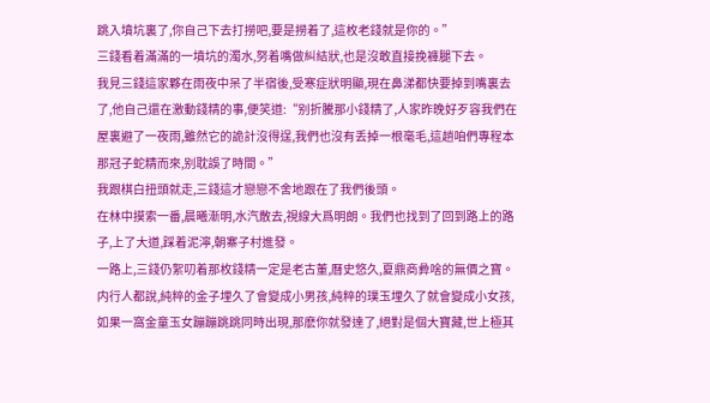跳入墳坑裏了,你自己下去打撈吧,要是撈着了,這枚老錢就是你的。”
三錢看着滿滿的一墳坑的濁水,努着嘴做糾結狀,也是沒敢直接挽褲腿下去。
我見三錢這家夥在雨夜中呆了半宿後,受寒症狀明顯,現在鼻涕都快要掉到嘴裏去了,他自己還在激動錢精的事,便笑道:“别折騰那小錢精了,人家昨晚好歹容我們在屋裏避了一夜雨,雖然它的詭計沒得逞,我們也沒有丢掉一根毫毛,這趟咱們專程本那冠子蛇精而來,别耽誤了時間。”
我跟棋白扭頭就走,三錢這才戀戀不舍地跟在了我們後頭。
在林中摸索一番,晨曦漸明,水汽散去,視線大爲明朗。我們也找到了回到路上的路子,上了大道,踩着泥濘,朝寨子村進發。
一路上,三錢仍絮叨着那枚錢精一定是老古董,曆史悠久,夏鼎商彜啥的無價之寶。
内行人都說,純粹的金子埋久了會變成小男孩,純粹的璞玉埋久了就會變成小女孩,如果一窩金童玉女蹦蹦跳跳同時出現,那麽你就發達了,絕對是個大寶藏,世上極其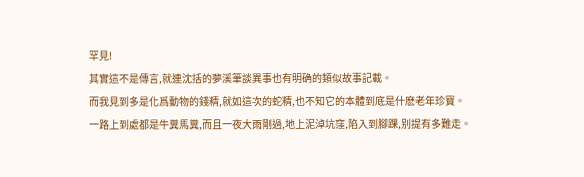罕見!
其實這不是傳言,就連沈括的夢溪筆談異事也有明确的類似故事記載。
而我見到多是化爲動物的錢精,就如這次的蛇精,也不知它的本體到底是什麽老年珍寶。
一路上到處都是牛糞馬糞,而且一夜大雨剛過,地上泥淖坑窪,陷入到腳踝,别提有多難走。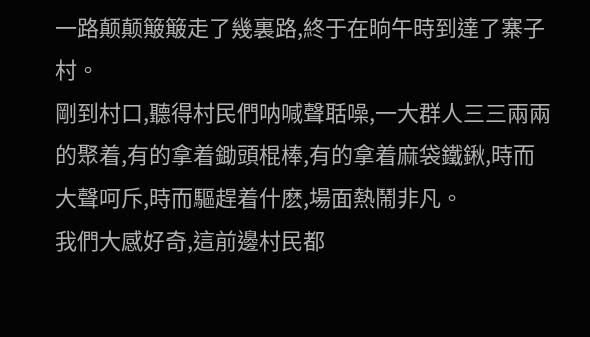一路颠颠簸簸走了幾裏路,終于在晌午時到達了寨子村。
剛到村口,聽得村民們呐喊聲聒噪,一大群人三三兩兩的聚着,有的拿着鋤頭棍棒,有的拿着麻袋鐵鍬,時而大聲呵斥,時而驅趕着什麽,場面熱鬧非凡。
我們大感好奇,這前邊村民都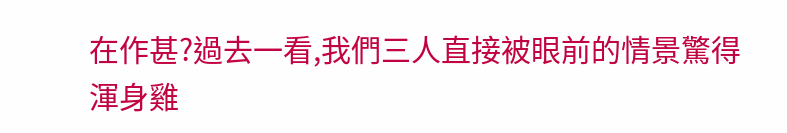在作甚?過去一看,我們三人直接被眼前的情景驚得渾身雞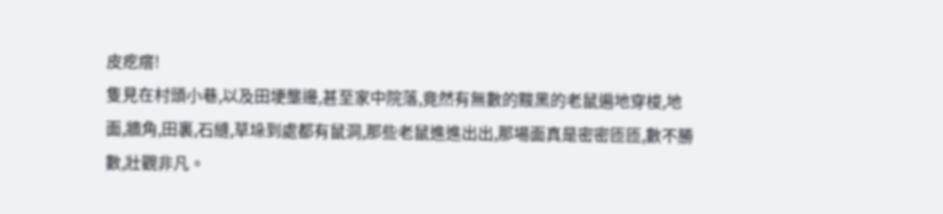皮疙瘩!
隻見在村頭小巷,以及田埂壟邊,甚至家中院落,竟然有無數的黢黑的老鼠遍地穿梭,地面,牆角,田裏,石縫,草垛到處都有鼠洞,那些老鼠進進出出,那場面真是密密匝匝,數不勝數,壯觀非凡。